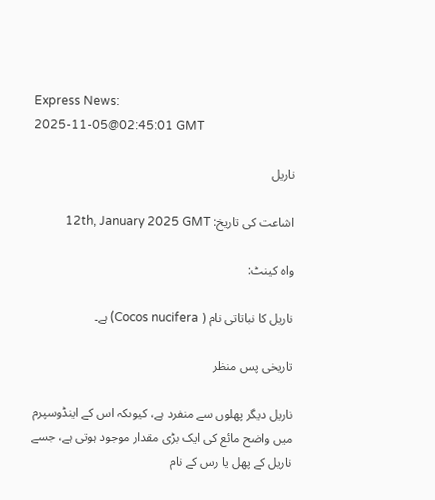Express News:
2025-11-05@02:45:01 GMT

ناریل

اشاعت کی تاریخ: 12th, January 2025 GMT

واہ کینٹ:

ناریل کا نباتاتی نام ( Cocos nucifera) ہے۔

تاریخی پس منظر

ناریل دیگر پھلوں سے منفرد ہے، کیوںکہ اس کے اینڈوسپرم میں واضح مائع کی ایک بڑی مقدار موجود ہوتی ہے، جسے ناریل کے پھل یا رس کے نام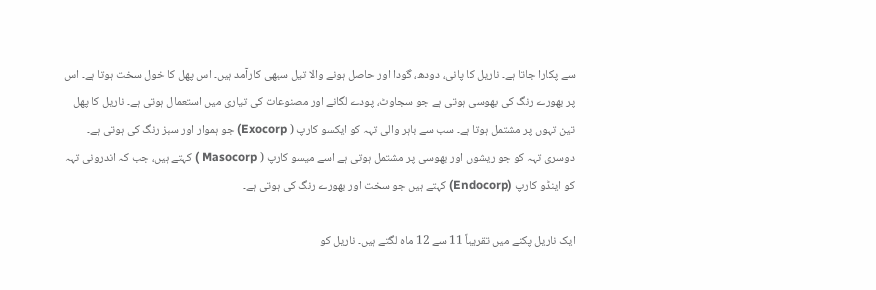سے پکارا جاتا ہے۔ ناریل کا پانی، دودھ، گودا اور حاصل ہونے والا تیل سبھی کارآمد ہیں۔ اس پھل کا خول سخت ہوتا ہے۔ اس پر بھورے رنگ کی بھوسی ہوتی ہے جو سجاوٹ، پودے لگانے اور مصنوعات کی تیاری میں استعمال ہوتی ہے۔ ناریل کا پھل تین تہوں پر مشتمل ہوتا ہے۔ سب سے باہر والی تہہ کو ایکسو کارپ ( Exocorp) جو ہموار اور سبز رنگ کی ہوتی ہے۔ دوسری تہہ کو جو ریشوں اور بھوسی پر مشتمل ہوتی ہے اسے میسو کارپ ( Masocorp ) کہتے ہیں، جب کہ اندرونی تہہ کو اینڈو کارپ (Endocorp) کہتے ہیں جو سخت اور بھورے رنگ کی ہوتی ہے۔

ایک ناریل پکنے میں تقریباً 11 سے 12 ماہ لگتے ہیں۔ ناریل کو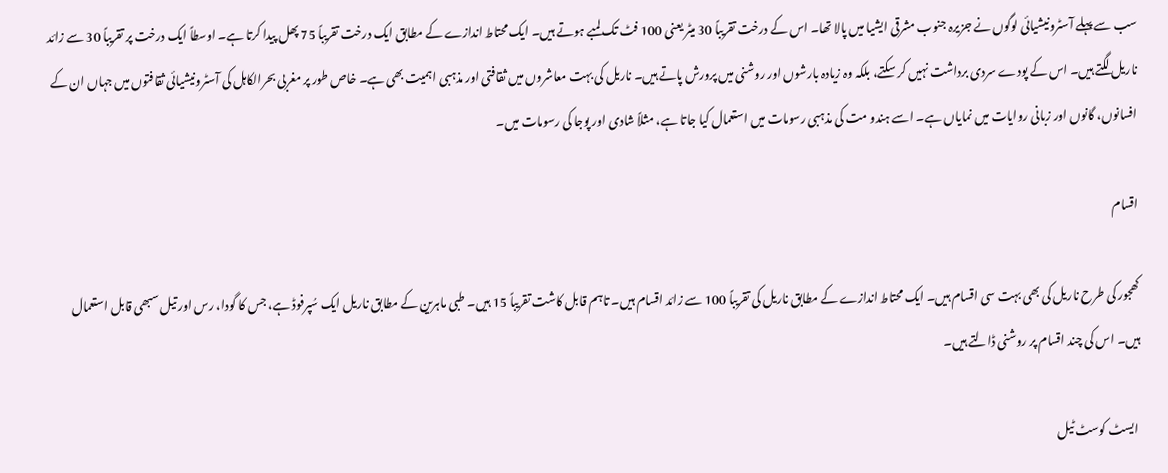سب سے پہلے آسٹرونیشیائی لوگوں نے جزیرہ جنوب مشرقی ایشیا میں پالا تھا۔ اس کے درخت تقریباً 30 میٹر یعنی 100 فٹ تک لمبے ہوتے ہیں۔ ایک محتاط اندازے کے مطابق ایک درخت تقریباً 75 پھل پیدا کرتا ہے۔ اوسطاً ایک درخت پر تقریباً 30 سے زائد ناریل لگتے ہیں۔ اس کے پودے سردی برداشت نہیں کر سکتے، بلکہ وہ زیادہ بارشوں اور روشنی میں پرورش پاتے ہیں۔ ناریل کی بہت معاشروں میں ثقافتی اور مذہبی اہمیت بھی ہے۔ خاص طور پر مغربی بحرالکاہل کی آسٹرونیشیائی ثقافتوں میں جہاں ان کے افسانوں، گانوں اور زبانی روایات میں نمایاں ہے۔ اسے ہندو مت کی مذہبی رسومات میں استعمال کیا جاتا ہے، مثلاً شادی اور پوجا کی رسومات میں۔

اقسام

کھجور کی طرح ناریل کی بھی بہت سی اقسام ہیں۔ ایک محتاط اندازے کے مطابق ناریل کی تقریباً 100 سے زائد اقسام ہیں۔ تاہم قابل کاشت تقریباً 15 ہیں۔ طبی ماہرین کے مطابق ناریل ایک سُپرفوڈ ہے، جس کا گودا، رس اور تیل سبھی قابل استعمال ہیں۔ اس کی چند اقسام پر روشنی ڈالتے ہیں۔

 ایسٹ کوسٹ ٹیل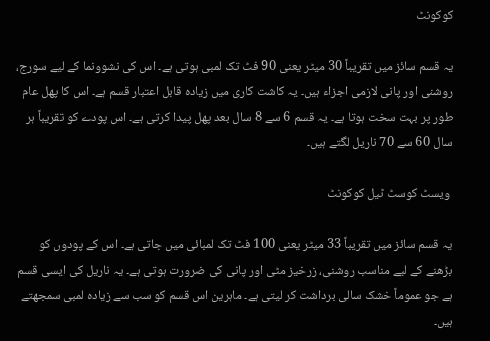کوکونٹ

یہ قسم سائز میں تقریباً 30 میٹر یعنی 90 فٹ تک لمبی ہوتی ہے۔ اس کی نشوونما کے لیے سورج، روشنی اور پانی لازمی اجزاء ہیں۔ یہ کاشت کاری میں زیادہ قابل اعتبار قسم ہے۔ اس کا پھل عام طور پر بہت سخت ہوتا ہے۔ یہ قسم 6 سے 8 سال بعد پھل پیدا کرتی ہے۔ اس پودے کو تقریباً ہر سال 60 سے 70 ناریل لگتے ہیں۔

 ویسٹ کوسٹ ٹیل کوکونٹ

یہ قسم سائز میں تقریباً 33 میٹر یعنی 100 فٹ تک لمبائی میں جاتی ہے۔ اس کے پودوں کو بڑھنے کے لیے مناسب روشنی، زرخیز مٹی اور پانی کی ضرورت ہوتی ہے۔ یہ ناریل کی ایسی قسم ہے جو عموماً خشک سالی برداشت کر لیتی ہے۔ ماہرین اس قسم کو سب سے زیادہ لمبی سمجھتے ہیں۔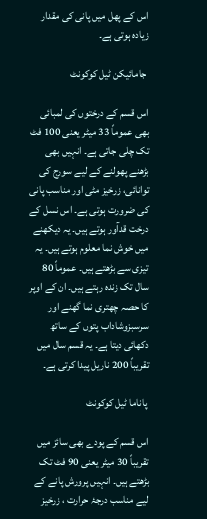اس کے پھل میں پانی کی مقدار زیادہ ہوتی ہے۔

 جامائیکن ٹیل کوکونٹ

اس قسم کے درختوں کی لمبائی بھی عموماً 33 میٹر یعنی 100 فٹ تک چلی جاتی ہے۔ انہیں بھی بڑھنے پھولنے کے لیے سورج کی توانائی، زرخیز مٹی اور مناسب پانی کی ضرورت ہوتی ہے۔ اس نسل کے درخت قدآور ہوتے ہیں۔ یہ دیکھنے میں خوش نما معلوم ہوتے ہیں۔ یہ تیزی سے بڑھتے ہیں۔ عموماً 80 سال تک زندہ رہتے ہیں۔ ان کے اوپر کا حصہ چھتری نما گھنے اور سرسبزوشاداب پتوں کے ساتھ دکھائی دیتا ہے۔ یہ قسم سال میں تقریباً 200 ناریل پیدا کرتی ہے۔

 پاناما ٹیل کوکونٹ

اس قسم کے پودے بھی سائز میں تقریباً 30 میٹر یعنی 90 فٹ تک بڑھتے ہیں۔ انہیں پرورش پانے کے لیے مناسب درجۂ حرارت ، زرخیز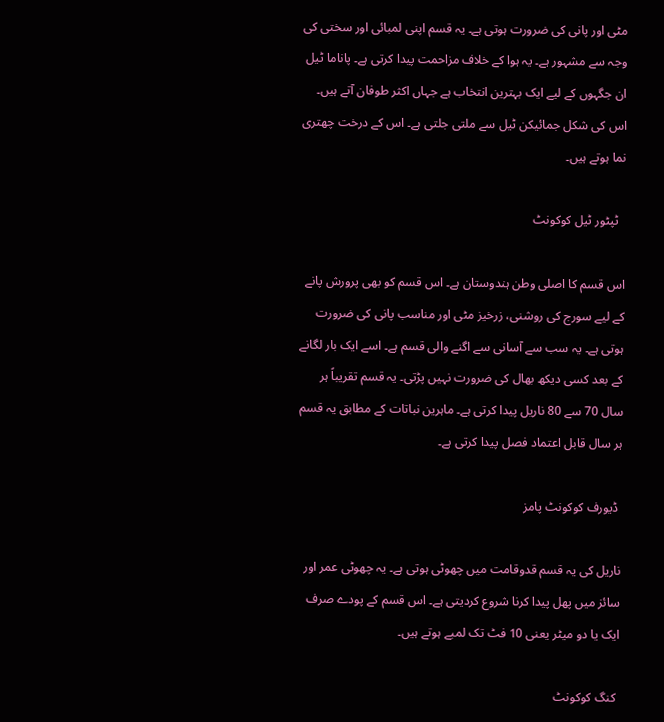مٹی اور پانی کی ضرورت ہوتی ہے۔ یہ قسم اپنی لمبائی اور سختی کی وجہ سے مشہور ہے۔ یہ ہوا کے خلاف مزاحمت پیدا کرتی ہے۔ پاناما ٹیل ان جگہوں کے لیے ایک بہترین انتخاب ہے جہاں اکثر طوفان آتے ہیں۔ اس کی شکل جمائیکن ٹیل سے ملتی جلتی ہے۔ اس کے درخت چھتری نما ہوتے ہیں۔

  ٹپٹور ٹیل کوکونٹ

اس قسم کا اصلی وطن ہندوستان ہے۔ اس قسم کو بھی پرورش پانے کے لیے سورج کی روشنی، زرخیز مٹی اور مناسب پانی کی ضرورت ہوتی ہے۔ یہ سب سے آسانی سے اگنے والی قسم ہے۔ اسے ایک بار لگانے کے بعد کسی دیکھ بھال کی ضرورت نہیں پڑتی۔ یہ قسم تقریباً ہر سال 70 سے 80 ناریل پیدا کرتی ہے۔ ماہرین نباتات کے مطابق یہ قسم ہر سال قابل اعتماد فصل پیدا کرتی ہے۔

 ڈیورف کوکونٹ پامز

ناریل کی یہ قسم قدوقامت میں چھوٹی ہوتی ہے۔ یہ چھوٹی عمر اور سائز میں پھل پیدا کرنا شروع کردیتی ہے۔ اس قسم کے پودے صرف ایک یا دو میٹر یعنی 10 فٹ تک لمبے ہوتے ہیں۔

 کنگ کوکونٹ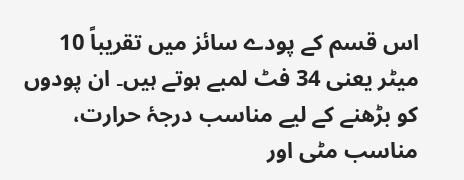اس قسم کے پودے سائز میں تقریباً 10 میٹر یعنی 34 فٹ لمبے ہوتے ہیں۔ ان پودوں کو بڑھنے کے لیے مناسب درجۂ حرارت، مناسب مٹی اور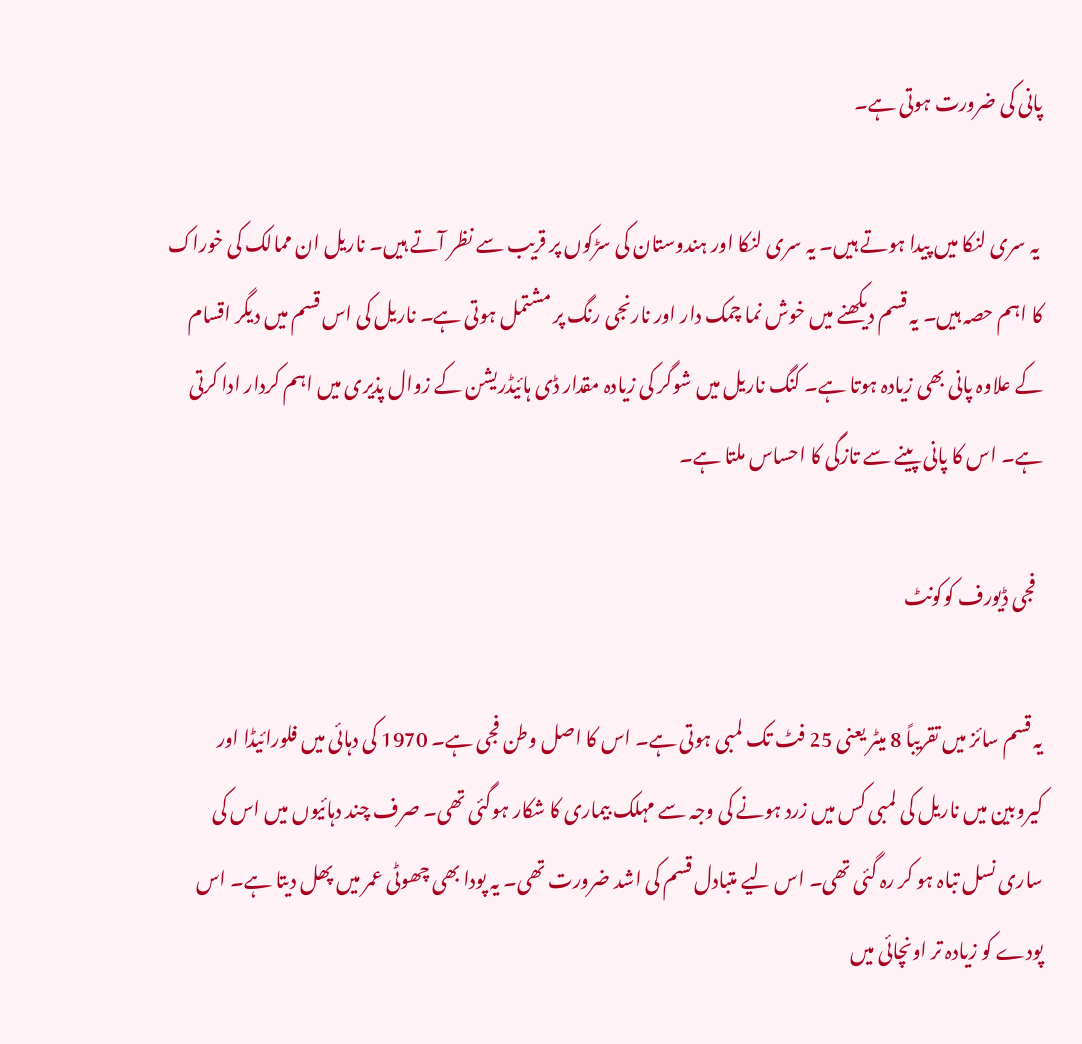پانی کی ضرورت ہوتی ہے۔

 یہ سری لنکا میں پیدا ہوتے ہیں۔ یہ سری لنکا اور ہندوستان کی سڑکوں پر قریب سے نظر آتے ہیں۔ ناریل ان ممالک کی خوراک کا اہم حصہ ہیں۔ یہ قسم دیکھنے میں خوش نما چمک دار اور نارنجی رنگ پر مشتمل ہوتی ہے۔ ناریل کی اس قسم میں دیگر اقسام کے علاوہ پانی بھی زیادہ ہوتا ہے۔ کنگ ناریل میں شوگر کی زیادہ مقدار ڈی ہائیڈریشن کے زوال پذیری میں اہم کردار ادا کرتی ہے۔ اس کا پانی پینے سے تازگی کا احساس ملتا ہے۔

  فجی ڈیورف کوکونٹ

یہ قسم سائز میں تقریباً 8 میٹر یعنی 25 فٹ تک لمبی ہوتی ہے۔ اس کا اصل وطن فجی ہے۔ 1970 کی دہائی میں فلورائیڈا اور کیروبین میں ناریل کی لمبی کس میں زرد ہونے کی وجہ سے مہلک بیماری کا شکار ہوگئی تھی۔ صرف چند دہائیوں میں اس کی ساری نسل تباہ ہو کر رہ گئی تھی۔ اس لیے متبادل قسم کی اشد ضرورت تھی۔ یہ پودا بھی چھوٹی عمر میں پھل دیتا ہے۔ اس پودے کو زیادہ تر اونچائی میں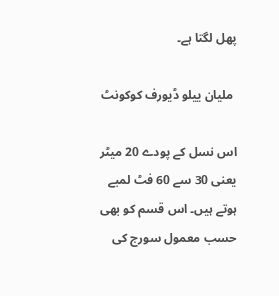پھل لگتا ہے۔

 ملیان ییلو ڈیورف کوکونٹ

اس نسل کے پودے 20 میٹر یعنی 30 سے 60 فٹ لمبے ہوتے ہیں۔ اس قسم کو بھی حسب معمول سورج کی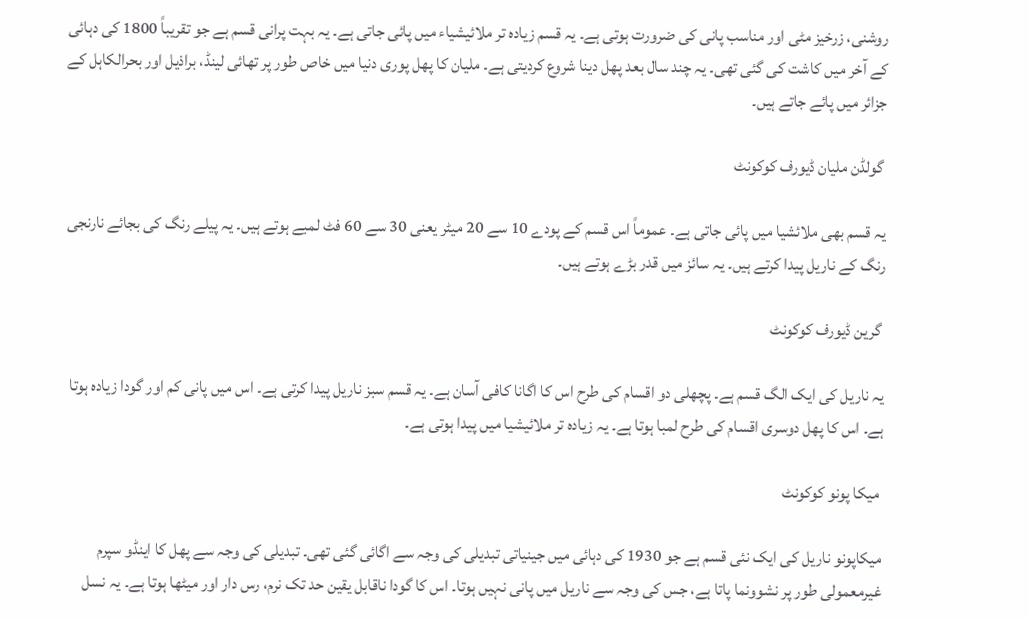روشنی، زرخیز مٹی اور مناسب پانی کی ضرورت ہوتی ہے۔ یہ قسم زیادہ تر ملائیشیاء میں پائی جاتی ہے۔ یہ بہت پرانی قسم ہے جو تقریباً 1800 کی دہائی کے آخر میں کاشت کی گئی تھی۔ یہ چند سال بعد پھل دینا شروع کردیتی ہے۔ ملیان کا پھل پوری دنیا میں خاص طور پر تھائی لینڈ، براذیل اور بحرالکاہل کے جزائر میں پائے جاتے ہیں۔

 گولڈن ملیان ڈیورف کوکونٹ

یہ قسم بھی ملائشیا میں پائی جاتی ہے۔ عموماً اس قسم کے پودے 10 سے 20 میٹر یعنی 30 سے 60 فٹ لمبے ہوتے ہیں۔ یہ پیلے رنگ کی بجائے نارنجی رنگ کے ناریل پیدا کرتے ہیں۔ یہ سائز میں قدر بڑے ہوتے ہیں۔

 گرین ڈیورف کوکونٹ

یہ ناریل کی ایک الگ قسم ہے۔ پچھلی دو اقسام کی طرح اس کا اگانا کافی آسان ہے۔ یہ قسم سبز ناریل پیدا کرتی ہے۔ اس میں پانی کم اور گودا زیادہ ہوتا ہے۔ اس کا پھل دوسری اقسام کی طرح لمبا ہوتا ہے۔ یہ زیادہ تر ملائیشیا میں پیدا ہوتی ہے۔

 میکا پونو کوکونٹ

میکاپونو ناریل کی ایک نئی قسم ہے جو 1930 کی دہائی میں جینیاتی تبدیلی کی وجہ سے اگائی گئی تھی۔ تبدیلی کی وجہ سے پھل کا اینڈو سپرم غیرمعمولی طور پر نشوونما پاتا ہے، جس کی وجہ سے ناریل میں پانی نہیں ہوتا۔ اس کا گودا ناقابل یقین حد تک نرم، رس دار اور میٹھا ہوتا ہے۔ یہ نسل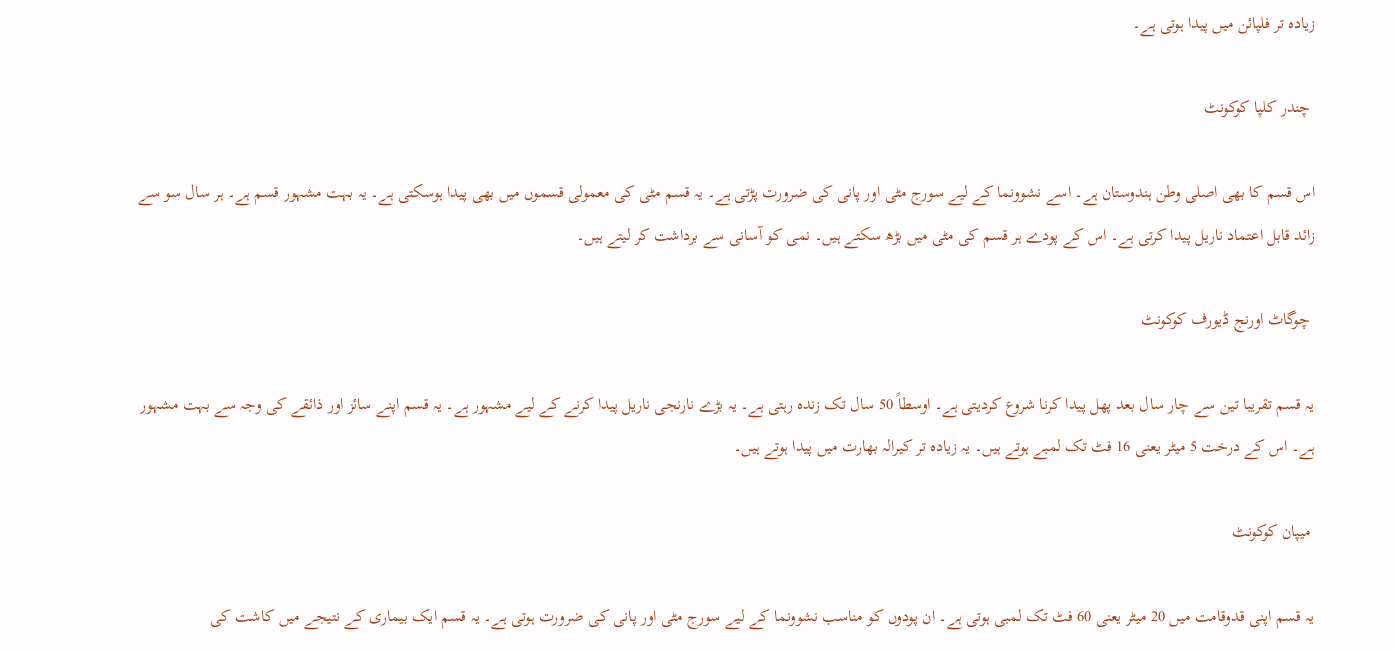زیادہ تر فلپائن میں پیدا ہوتی ہے۔

 چندر کلپا کوکونٹ

اس قسم کا بھی اصلی وطن ہندوستان ہے۔ اسے نشوونما کے لیے سورج مٹی اور پانی کی ضرورت پڑتی ہے۔ یہ قسم مٹی کی معمولی قسموں میں بھی پیدا ہوسکتی ہے۔ یہ بہت مشہور قسم ہے۔ ہر سال سو سے زائد قابل اعتماد ناریل پیدا کرتی ہے۔ اس کے پودے ہر قسم کی مٹی میں بڑھ سکتے ہیں۔ نمی کو آسانی سے برداشت کر لیتے ہیں۔

 چوگاٹ اورنج ڈیورف کوکونٹ

یہ قسم تقریبا تین سے چار سال بعد پھل پیدا کرنا شروع کردیتی ہے۔ اوسطاً 50 سال تک زندہ رہتی ہے۔ یہ بڑے نارنجی ناریل پیدا کرنے کے لیے مشہور ہے۔ یہ قسم اپنے سائز اور ذائقے کی وجہ سے بہت مشہور ہے۔ اس کے درخت 5 میٹر یعنی 16 فٹ تک لمبے ہوتے ہیں۔ یہ زیادہ تر کیرالہ بھارت میں پیدا ہوتے ہیں۔

 میپان کوکونٹ

یہ قسم اپنی قدوقامت میں 20 میٹر یعنی 60 فٹ تک لمبی ہوتی ہے۔ ان پودوں کو مناسب نشوونما کے لیے سورج مٹی اور پانی کی ضرورت ہوتی ہے۔ یہ قسم ایک بیماری کے نتیجے میں کاشت کی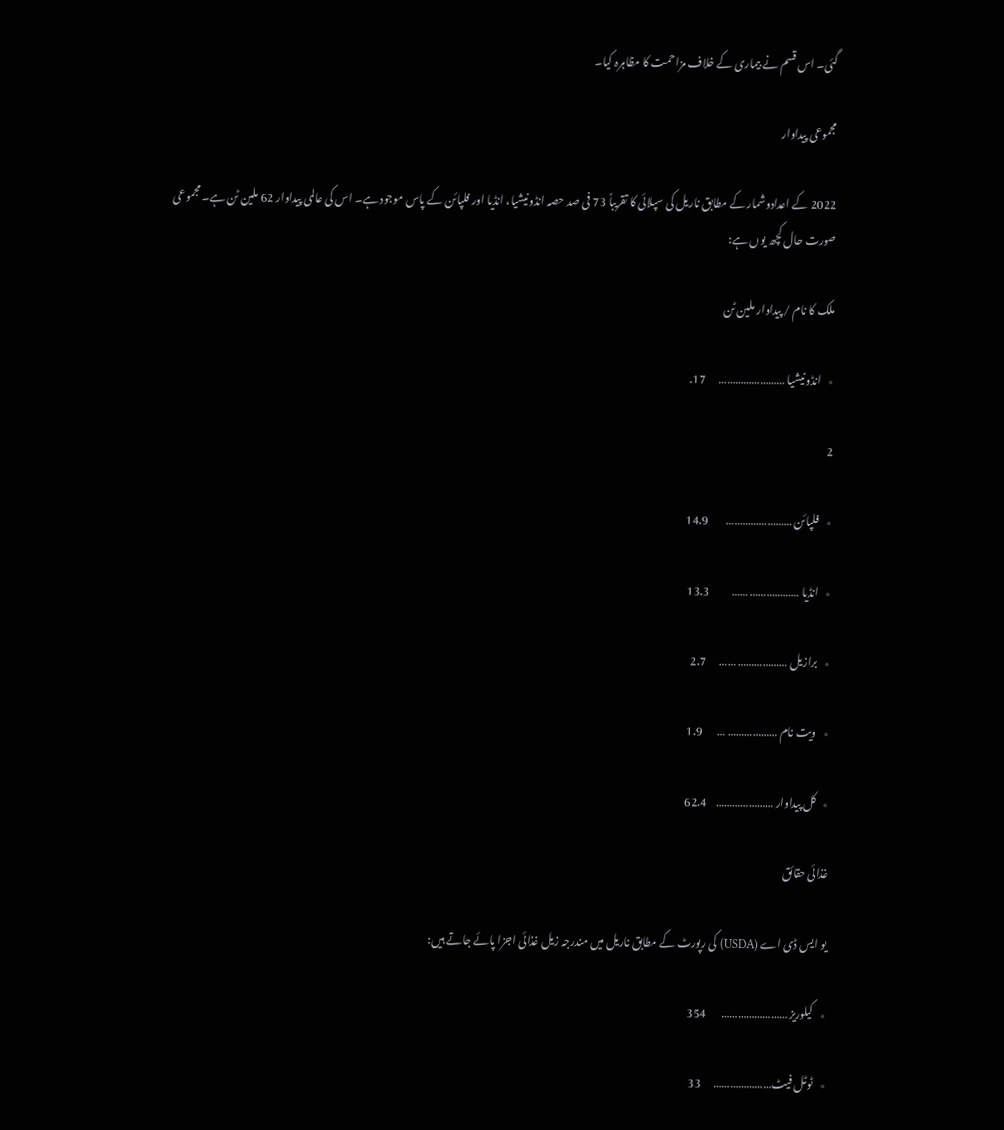گئی۔ اس قسم نے بیماری کے خلاف مزاحمت کا مظاہرہ کیا۔

مجموعی پیداوار

2022 کے اعدادوشمار کے مطابق ناریل کی سپلائی کا تقریباً 73 فی صد حصہ انڈونیشیا، انڈیا اور فلپائن کے پاس موجود ہے۔ اس کی عالمی پیداوار 62 ملین ٹن ہے۔ مجموعی صورت حال کچھ یوں ہے:

ملک کا نام / پیداوار ملین ٹن

٭   انڈونیشیا ……………………      17.

2

٭   فلپائن ……………………        14.9

٭   انڈیا ……………… ……          13.3

٭   برازیل ……………… ……      2.7

٭   ویت نام ……………… …       1.9

٭   کل پیداوار …………………    62.4

غذائی حقائق

یو ایس ڈی اے (USDA) کی رپورٹ کے مطابق ناریل میں مندرجہ زیل غذائی اجزا پائے جاتے ہیں:

٭   کیلوریز ……………………       354

٭   ٹوٹل فیٹ…………………      33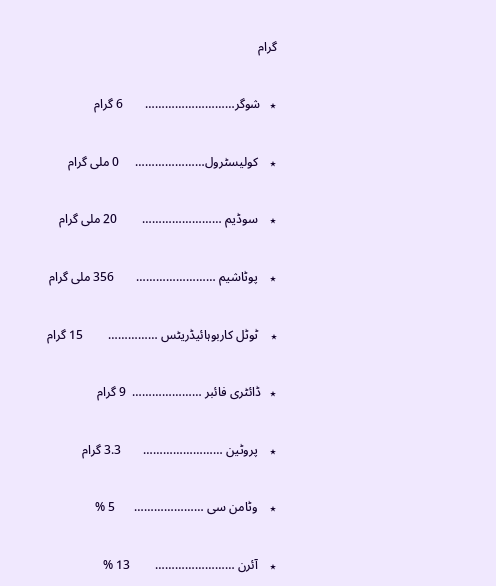گرام

٭   شوگر………………………       6 گرام

٭    کولیسٹرول…………………     0 ملی گرام

٭    سوڈیم ……………………        20 ملی گرام

٭    پوٹاشیم ……………………       356 ملی گرام

٭    ٹوٹل کاربوہائیڈریٹس ……………        15 گرام

٭   ڈائٹری فائبر …………………  9 گرام

٭    پروٹین ……………………       3.3 گرام

٭    وٹامن سی …………………      5 %

٭    آئرن ……………………        13 %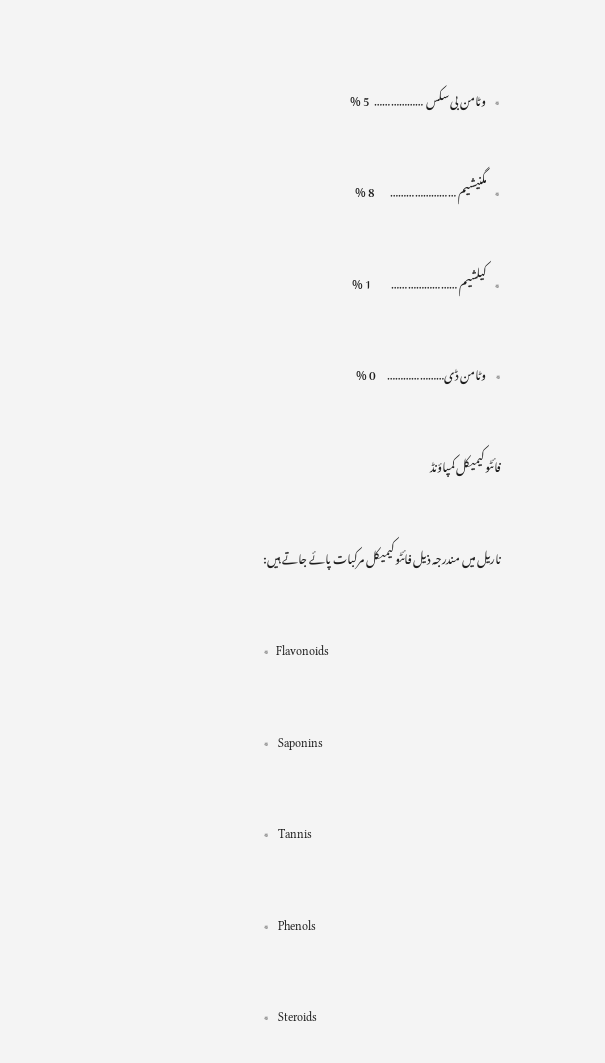٭    وٹامن بی سکس ………………  5 %

٭    مگنیشیم ……………………       8 %

٭    کیلشیم ……………………         1 %

٭    وٹامن ڈی…………………     0 %

فائٹو کیمیکل کمپاؤنڈ

ناریل میں مندرجہ ذیل فائٹو کیمیکل مرکبات پائے جاتے ہیں:

٭   Flavonoids

٭    Saponins

٭    Tannis

٭    Phenols

٭    Steroids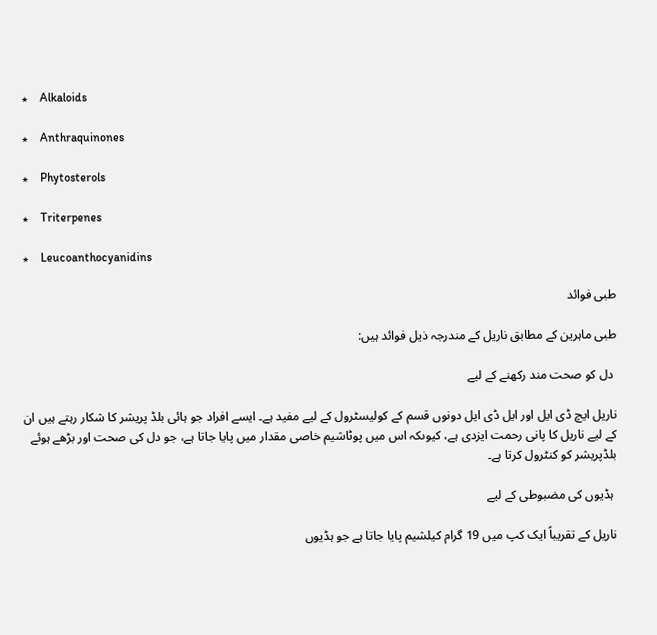٭    Alkaloids

٭    Anthraquinones

٭    Phytosterols

٭    Triterpenes

٭    Leucoanthocyanidins

طبی فوائد

طبی ماہرین کے مطابق ناریل کے مندرجہ ذیل فوائد ہیں:

 دل کو صحت مند رکھنے کے لیے

ناریل ایچ ڈی ایل اور ایل ڈی ایل دونوں قسم کے کولیسٹرول کے لیے مفید ہے۔ ایسے افراد جو ہائی بلڈ پریشر کا شکار رہتے ہیں ان کے لیے ناریل کا پانی رحمت ایزدی ہے، کیوںکہ اس میں پوٹاشیم خاصی مقدار میں پایا جاتا ہے، جو دل کی صحت اور بڑھے ہوئے بلڈپریشر کو کنٹرول کرتا ہے۔

 ہڈیوں کی مضبوطی کے لیے

ناریل کے تقریباً ایک کپ میں 19 گرام کیلشیم پایا جاتا ہے جو ہڈیوں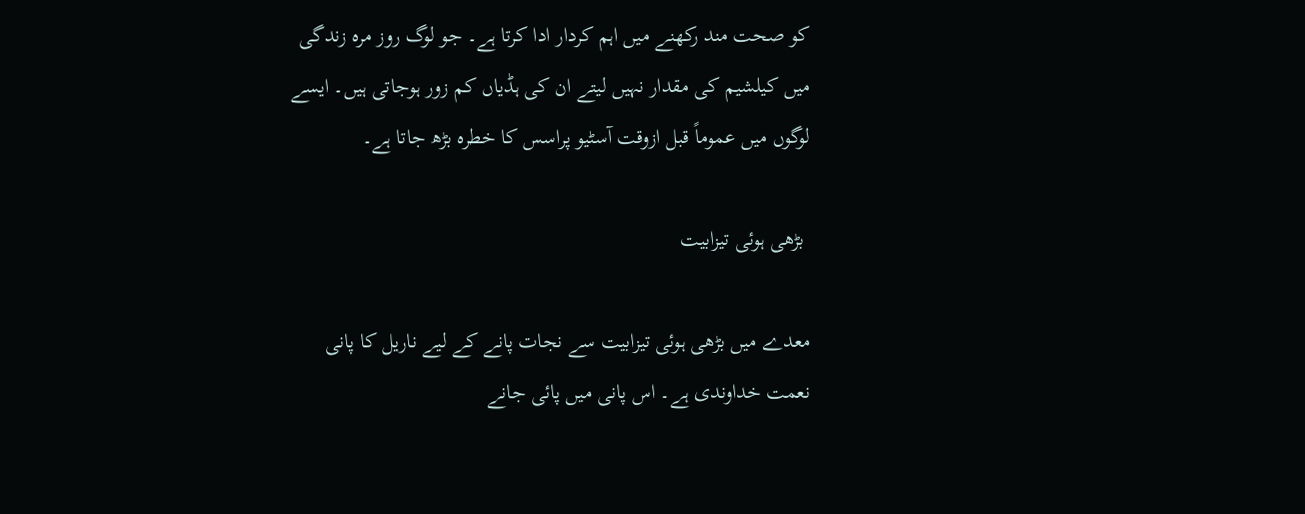کو صحت مند رکھنے میں اہم کردار ادا کرتا ہے۔ جو لوگ روز مرہ زندگی میں کیلشیم کی مقدار نہیں لیتے ان کی ہڈیاں کم زور ہوجاتی ہیں۔ ایسے لوگوں میں عموماً قبل ازوقت آسٹیو پراسس کا خطرہ بڑھ جاتا ہے۔

 بڑھی ہوئی تیزابیت

معدے میں بڑھی ہوئی تیزابیت سے نجات پانے کے لیے ناریل کا پانی نعمت خداوندی ہے۔ اس پانی میں پائی جانے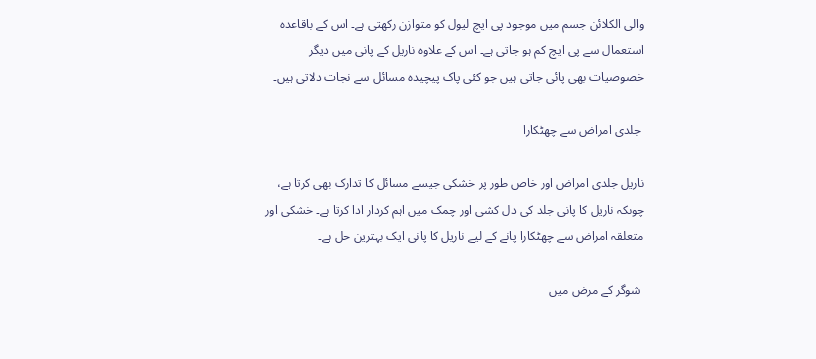والی الکلائن جسم میں موجود پی ایچ لیول کو متوازن رکھتی ہے۔ اس کے باقاعدہ استعمال سے پی ایچ کم ہو جاتی ہے۔ اس کے علاوہ ناریل کے پانی میں دیگر خصوصیات بھی پائی جاتی ہیں جو کئی پاک پیچیدہ مسائل سے نجات دلاتی ہیں۔

 جلدی امراض سے چھٹکارا

ناریل جلدی امراض اور خاص طور پر خشکی جیسے مسائل کا تدارک بھی کرتا ہے، چوںکہ ناریل کا پانی جلد کی دل کشی اور چمک میں اہم کردار ادا کرتا ہے۔ خشکی اور متعلقہ امراض سے چھٹکارا پانے کے لیے ناریل کا پانی ایک بہترین حل ہے۔

 شوگر کے مرض میں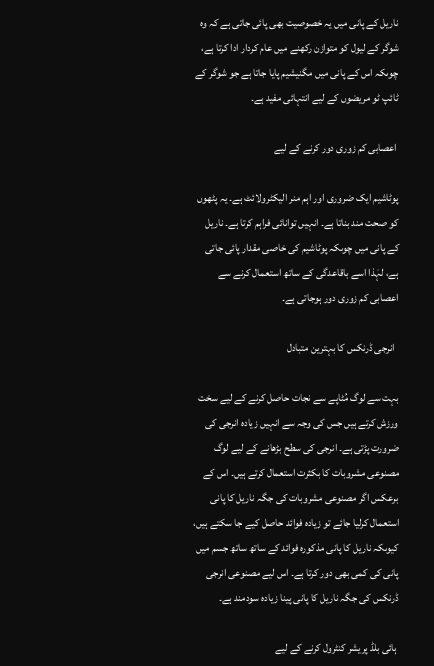ناریل کے پانی میں یہ خصوصیت بھی پائی جاتی ہے کہ وہ شوگر کے لیول کو متوازن رکھنے میں عام کردار ادا کرتا ہے، چوںکہ اس کے پانی میں مگنیشیم پایا جاتا ہے جو شوگر کے ٹائپ ٹو مریضوں کے لیے انتہائی مفید ہے۔

 اعصابی کم زوری دور کرنے کے لیے

پوٹاشیم ایک ضروری اور اہم منر الیکٹرولائٹ ہے۔ یہ پٹھوں کو صحت مند بناتا ہے۔ انہیں توانائی فراہم کرتا ہے۔ ناریل کے پانی میں چوںکہ پوٹاشیم کی خاصی مقدار پائی جاتی ہے، لہٰذا اسے باقاعدگی کے ساتھ استعمال کرنے سے اعصابی کم زوری دور ہوجاتی ہے۔

  انرجی ڈرنکس کا بہترین متبادل

بہت سے لوگ مُٹاپے سے نجات حاصل کرنے کے لیے سخت ورزش کرتے ہیں جس کی وجہ سے انہیں زیادہ انرجی کی ضرورت پڑتی ہے۔ انرجی کی سطح بڑھانے کے لیے لوگ مصنوعی مشروبات کا بکثرت استعمال کرتے ہیں۔ اس کے برعکس اگر مصنوعی مشروبات کی جگہ ناریل کا پانی استعمال کرلیا جائے تو زیادہ فوائد حاصل کیے جا سکتے ہیں، کیوںکہ ناریل کا پانی مذکورہ فوائد کے ساتھ ساتھ جسم میں پانی کی کمی بھی دور کرتا ہے۔ اس لیے مصنوعی انرجی ڈرنکس کی جگہ ناریل کا پانی پینا زیادہ سودمند ہے۔

 ہائی بلڈ پریشر کنٹرول کرنے کے لیے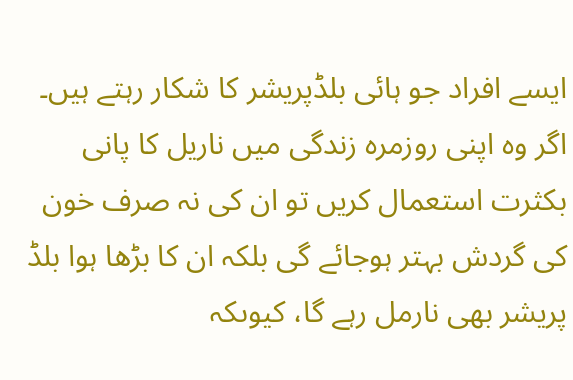ایسے افراد جو ہائی بلڈپریشر کا شکار رہتے ہیں۔ اگر وہ اپنی روزمرہ زندگی میں ناریل کا پانی بکثرت استعمال کریں تو ان کی نہ صرف خون کی گردش بہتر ہوجائے گی بلکہ ان کا بڑھا ہوا بلڈ پریشر بھی نارمل رہے گا، کیوںکہ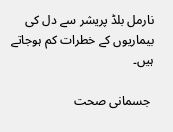نارمل بلڈ پریشر سے دل کی بیماریوں کے خطرات کم ہوجاتے ہیں۔

 جسمانی صحت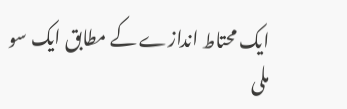ایک محتاط اندازے کے مطابق ایک سو ملی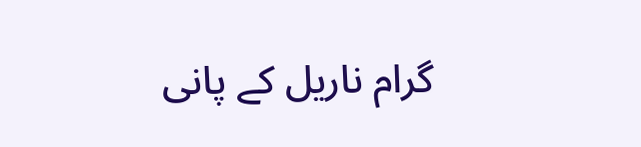گرام ناریل کے پانی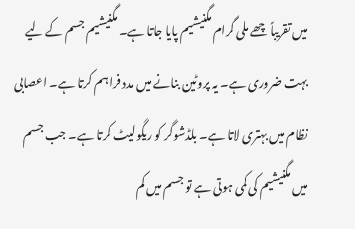میں تقریباً چھے ملی گرام مگنیشیم پایا جاتا ہے۔ مگنیشیم جسم کے لیے بہت ضروری ہے۔ یہ پروٹین بنانے میں مدد فراہم کرتا ہے۔ اعصابی نظام میں بہتری لاتا ہے۔ بلڈشوگر کو ریگولیٹ کرتا ہے۔ جب جسم میں مگنیشیم کی کمی ہوتی ہے تو جسم میں کم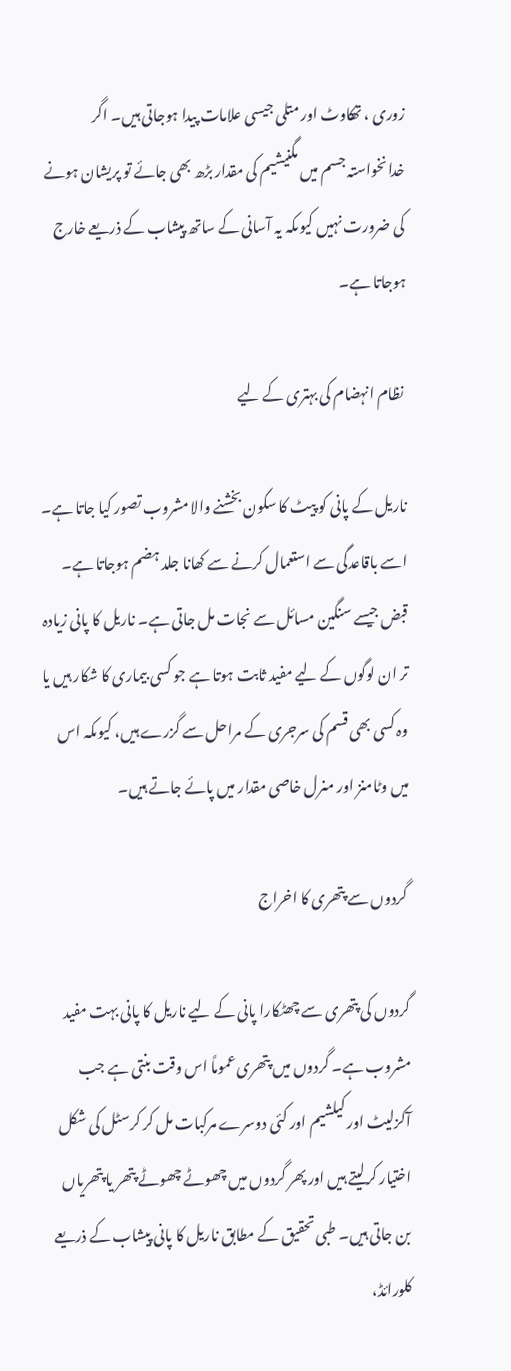زوری ، تھکاوٹ اور متلی جیسی علامات پیدا ہوجاتی ہیں۔ اگر خدانخواستہ جسم میں مگنیشیم کی مقدار بڑھ بھی جائے تو پریشان ہونے کی ضرورت نہیں کیوںکہ یہ آسانی کے ساتھ پیشاب کے ذریعے خارج ہوجاتا ہے۔

 نظام انہضام کی بہتری کے لیے

ناریل کے پانی کو پیٹ کا سکون بخشنے والا مشروب تصور کیا جاتا ہے۔ اسے باقاعدگی سے استعمال کرنے سے کھانا جلد ہضم ہوجاتا ہے۔ قبض جیسے سنگین مسائل سے نجات مل جاتی ہے۔ ناریل کا پانی زیادہ تر ان لوگوں کے لیے مفید ثابت ہوتا ہے جو کسی بیماری کا شکار ہیں یا وہ کسی بھی قسم کی سرجری کے مراحل سے گزرے ہیں، کیوںکہ اس میں وٹامنز اور منرل خاصی مقدار میں پائے جاتے ہیں۔

 گردوں سے پتھری کا اخراج

گردوں کی پتھری سے چھٹکارا پانی کے لیے ناریل کا پانی بہت مفید مشروب ہے۔ گردوں میں پتھری عموماً اس وقت بنتی ہے جب آکزلیٹ اور کیلشیم اور کئی دوسرے مرکبات مل کر کرسٹل کی شکل اختیار کرلیتے ہیں اور پھر گردوں میں چھوٹے چھوٹے پتھر یا پتھریاں بن جاتی ہیں۔ طبی تحقیق کے مطابق ناریل کا پانی پیشاب کے ذریعے کلورائڈ،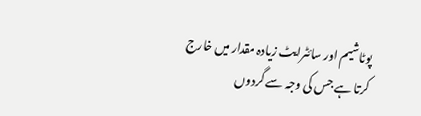پوٹاشیم اور سائٹرایٹ زیادہ مقدار میں خارج کرتا ہے جس کی وجہ سے گردوں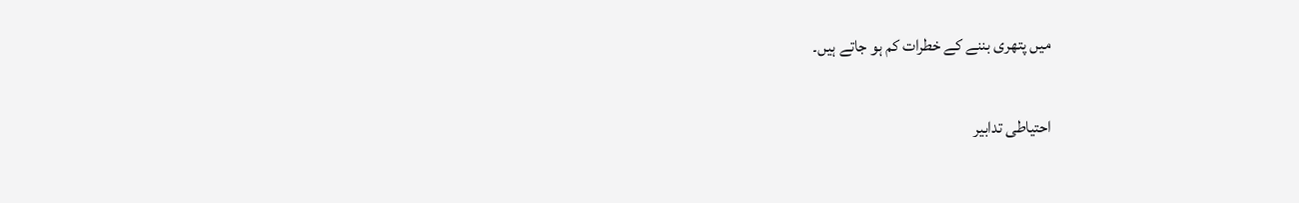میں پتھری بننے کے خطرات کم ہو جاتے ہیں۔

احتیاطی تدابیر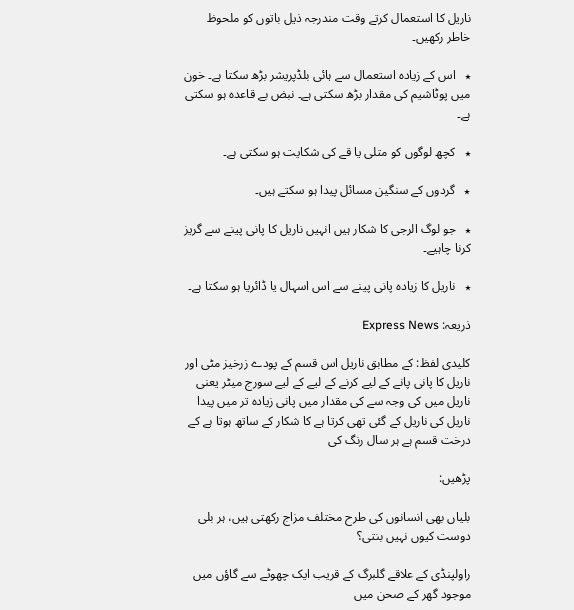ناریل کا استعمال کرتے وقت مندرجہ ذیل باتوں کو ملحوظ خاطر رکھیں۔

٭   اس کے زیادہ استعمال سے ہائی بلڈپریشر بڑھ سکتا ہے۔ خون میں پوٹاشیم کی مقدار بڑھ سکتی ہے۔ نبض بے قاعدہ ہو سکتی ہے۔

٭   کچھ لوگوں کو متلی یا قے کی شکایت ہو سکتی ہے۔

٭   گردوں کے سنگین مسائل پیدا ہو سکتے ہیں۔

٭   جو لوگ الرجی کا شکار ہیں انہیں ناریل کا پانی پینے سے گریز کرنا چاہیے۔

٭   ناریل کا زیادہ پانی پینے سے اس اسہال یا ڈائریا ہو سکتا ہے۔

ذریعہ: Express News

کلیدی لفظ: کے مطابق ناریل اس قسم کے پودے زرخیز مٹی اور ناریل کا پانی پانے کے لیے کرنے کے لیے کے لیے سورج میٹر یعنی ناریل میں کی وجہ سے کی مقدار میں پانی زیادہ تر میں پیدا ناریل کی ناریل کے گئی تھی کرتا ہے کا شکار کے ساتھ ہوتا ہے کے درخت قسم ہے ہر سال رنگ کی

پڑھیں:

بلیاں بھی انسانوں کی طرح مختلف مزاج رکھتی ہیں، ہر بلی دوست کیوں نہیں بنتی؟

راولپنڈی کے علاقے گلبرگ کے قریب ایک چھوٹے سے گاؤں میں موجود گھر کے صحن میں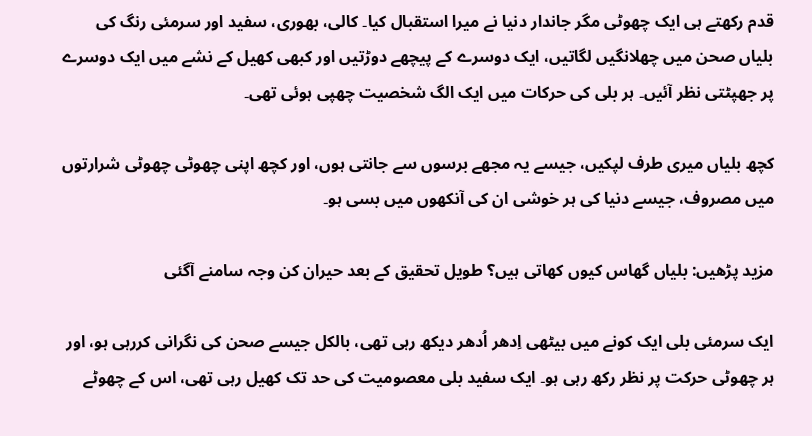قدم رکھتے ہی ایک چھوٹی مگر جاندار دنیا نے میرا استقبال کیا۔ کالی، بھوری، سفید اور سرمئی رنگ کی بلیاں صحن میں چھلانگیں لگاتیں، ایک دوسرے کے پیچھے دوڑتیں اور کبھی کھیل کے نشے میں ایک دوسرے پر جھپٹتی نظر آئیں۔ ہر بلی کی حرکات میں ایک الگ شخصیت چھپی ہوئی تھی۔

کچھ بلیاں میری طرف لپکیں، جیسے یہ مجھے برسوں سے جانتی ہوں، اور کچھ اپنی چھوٹی چھوٹی شرارتوں میں مصروف، جیسے دنیا کی ہر خوشی ان کی آنکھوں میں بسی ہو۔

مزید پڑھیں: بلیاں گھاس کیوں کھاتی ہیں؟ طویل تحقیق کے بعد حیران کن وجہ سامنے آگئی

ایک سرمئی بلی ایک کونے میں بیٹھی اِدھر اُدھر دیکھ رہی تھی، بالکل جیسے صحن کی نگرانی کررہی ہو، اور ہر چھوٹی حرکت پر نظر رکھ رہی ہو۔ ایک سفید بلی معصومیت کی حد تک کھیل رہی تھی، اس کے چھوٹے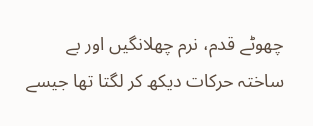چھوٹے قدم، نرم چھلانگیں اور بے ساختہ حرکات دیکھ کر لگتا تھا جیسے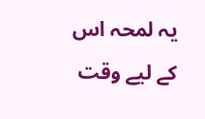یہ لمحہ اس کے لیے وقت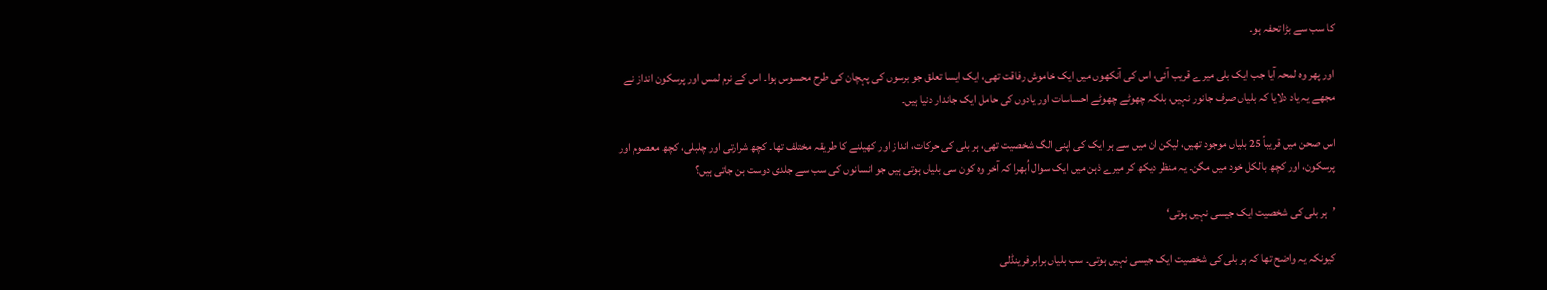کا سب سے بڑا تحفہ ہو۔

اور پھر وہ لمحہ آیا جب ایک بلی میرے قریب آئی، اس کی آنکھوں میں ایک خاموش رفاقت تھی، ایک ایسا تعلق جو برسوں کی پہچان کی طرح محسوس ہوا۔ اس کے نرم لمس اور پرسکون انداز نے مجھے یہ یاد دلایا کہ بلیاں صرف جانور نہیں، بلکہ چھوٹے چھوٹے احساسات اور یادوں کی حامل ایک جاندار دنیا ہیں۔

اس صحن میں قریباً 25 بلیاں موجود تھیں، لیکن ان میں سے ہر ایک کی اپنی الگ شخصیت تھی، ہر بلی کی حرکات، انداز اور کھیلنے کا طریقہ مختلف تھا۔ کچھ شرارتی اور چلبلی، کچھ معصوم اور پرسکون، اور کچھ بالکل خود میں مگن۔ یہ منظر دیکھ کر میرے ذہن میں ایک سوال اُبھرا کہ آخر وہ کون سی بلیاں ہوتی ہیں جو انسانوں کی سب سے جلدی دوست بن جاتی ہیں؟

’ہر بلی کی شخصیت ایک جیسی نہیں ہوتی‘

کیونکہ یہ واضح تھا کہ ہر بلی کی شخصیت ایک جیسی نہیں ہوتی۔ سب بلیاں برابر فرینڈلی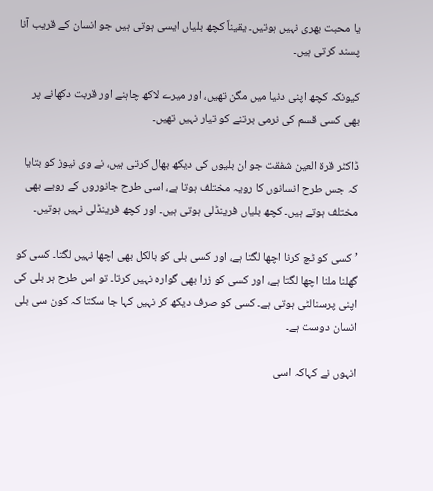یا محبت بھری نہیں ہوتیں۔ یقیناً کچھ بلیاں ایسی ہوتی ہیں جو انسان کے قریب آنا پسند کرتی ہیں۔

کیونکہ کچھ اپنی دنیا میں مگن تھیں، اور میرے لاکھ چاہنے اور قربت دکھانے پر بھی کسی قسم کی نرمی برتنے کو تیار نہیں تھیں۔

ڈاکٹر قرۃ العین شفقت جو ان بلیوں کی دیکھ بھال کرتی ہیں، نے وی نیوز کو بتایا کہ جس طرح انسانوں کا رویہ مختلف ہوتا ہے، اسی طرح جانوروں کے رویے بھی مختلف ہوتے ہیں۔ کچھ بلیاں فرینڈلی ہوتی ہیں۔ اور کچھ فرینڈلی نہیں ہوتیں۔

’کسی کو ٹچ کرنا اچھا لگتا ہے، اور کسی بلی کو بالکل بھی اچھا نہیں لگتا۔ کسی کو گھلنا ملنا اچھا لگتا ہے، اور کسی کو زرا بھی گوارہ نہیں کرتا۔ تو اس طرح ہر بلی کی اپنی پرسنالٹی ہوتی ہے۔ کسی کو صرف دیکھ کر نہیں کہا جا سکتا کہ کون سی بلی انسان دوست ہے۔

انہوں نے کہاکہ اسی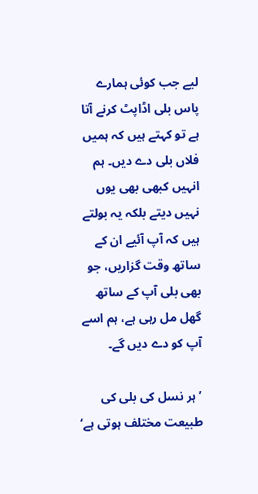لیے جب کوئی ہمارے پاس بلی اڈاپٹ کرنے آتا ہے تو کہتے ہیں کہ ہمیں فلاں بلی دے دیں۔ ہم انہیں کبھی بھی یوں نہیں دیتے بلکہ یہ بولتے ہیں کہ آپ آئیے ان کے ساتھ وقت گزاریں، جو بھی بلی آپ کے ساتھ گھل مل رہی ہے، ہم اسے آپ کو دے دیں گے۔

’ہر نسل کی بلی کی طبیعت مختلف ہوتی ہے‘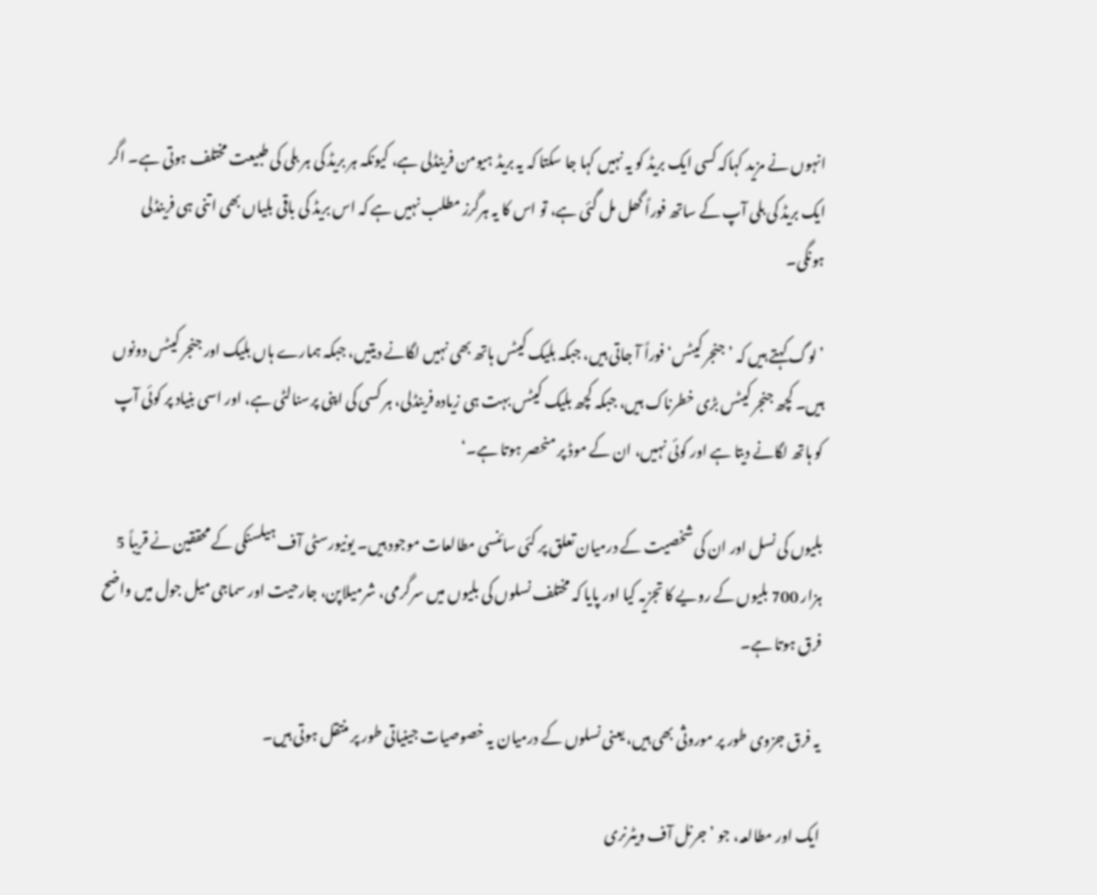انہوں نے مزید کہاکہ کسی ایک بریڈ کو یہ نہیں کہا جا سکتا کہ یہ بریڈ ہیومن فرینڈلی ہے، کیونکہ ہر بریڈ کی ہر بلی کی طبیعت مختلف ہوتی ہے۔ اگر ایک بریڈ کی بلی آپ کے ساتھ فوراً گھل مل گئی ہے، تو اس کا یہ ہرگرز مطلب نہیں ہے کہ اس بریڈ کی باقی بلیاں بھی اتنی ہی فرینڈلی ہونگی۔

’لوگ کہتے ہیں کہ ’جنجر کیٹس‘ فوراً آ جاتی ہیں، جبکہ بلیک کیٹس ہاتھ بھی نہیں لگانے دیتیں، جبکہ ہمارے ہاں بلیک اور جنجر کیٹس دونوں ہیں۔ کچھ جنجر کیٹس بڑی خطرناک ہیں، جبکہ کچھ بلیک کیٹس بہت ہی زیادہ فرینڈلی، ہر کسی کی اپنی پرسنالٹی ہے، اور اسی بنیاد پر کوئی آپ کو ہاتھ لگانے دیتا ہے اور کوئی نہیں، ان کے موڈ پر منحصر ہوتا ہے۔‘

بلیوں کی نسل اور ان کی شخصیت کے درمیان تعلق پر کئی سائنسی مطالعات موجود ہیں۔ یونیورسٹی آف ہیلسنکی کے محققین نے قریباً 5 ہزار 700 بلیوں کے رویے کا تجزیہ کیا اور پایا کہ مختلف نسلوں کی بلیوں میں سرگرمی، شرمیلاپن، جارحیت اور سماجی میل جول میں واضح فرق ہوتا ہے۔

یہ فرق جزوی طور پر موروثی بھی ہیں، یعنی نسلوں کے درمیان یہ خصوصیات جینیاتی طور پر منتقل ہوتی ہیں۔

ایک اور مطالعہ، جو ’جرنل آف ویٹرنری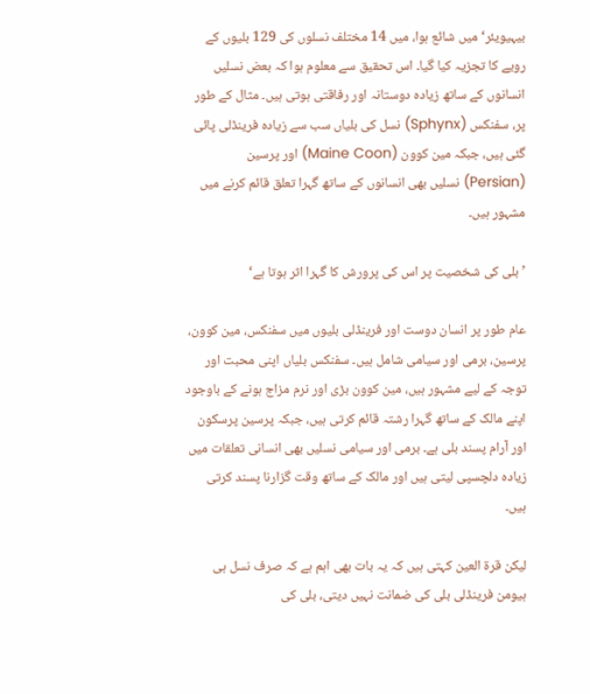بیہیویئر‘ میں شائع ہوا، میں 14 مختلف نسلوں کی 129 بلیوں کے رویے کا تجزیہ کیا گیا۔ اس تحقیق سے معلوم ہوا کہ بعض نسلیں انسانوں کے ساتھ زیادہ دوستانہ اور رفاقتی ہوتی ہیں۔ مثال کے طور پر، سفنکس (Sphynx) نسل کی بلیاں سب سے زیادہ فرینڈلی پائی گئی ہیں، جبکہ مین کوون (Maine Coon) اور پرسین (Persian) نسلیں بھی انسانوں کے ساتھ گہرا تعلق قائم کرنے میں مشہور ہیں۔

’بلی کی شخصیت پر اس کی پرورش کا گہرا اثر ہوتا ہے‘

عام طور پر انسان دوست اور فرینڈلی بلیوں میں سفنکس، مین کوون، پرسین، برمی اور سیامی شامل ہیں۔ سفنکس بلیاں اپنی محبت اور توجہ کے لیے مشہور ہیں، مین کوون بڑی اور نرم مزاج ہونے کے باوجود اپنے مالک کے ساتھ گہرا رشتہ قائم کرتی ہیں، جبکہ پرسین پرسکون اور آرام پسند بلی ہے۔ برمی اور سیامی نسلیں بھی انسانی تعلقات میں زیادہ دلچسپی لیتی ہیں اور مالک کے ساتھ وقت گزارنا پسند کرتی ہیں۔

لیکن قرۃ العین کہتی ہیں کہ یہ بات بھی اہم ہے کہ صرف نسل ہی ہیومن فرینڈلی بلی کی ضمانت نہیں دیتی، بلی کی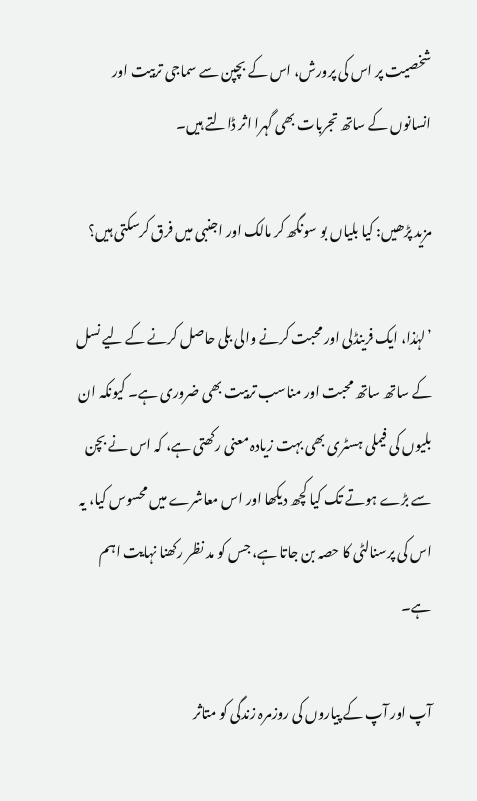شخصیت پر اس کی پرورش، اس کے بچپن سے سماجی تربیت اور انسانوں کے ساتھ تجربات بھی گہرا اثر ڈالتے ہیں۔

مزید پڑھیں: کیا بلیاں بو سونگھ کر مالک اور اجنبی میں فرق کرسکتی ہیں؟

’لہٰذا، ایک فرینڈلی اور محبت کرنے والی بلی حاصل کرنے کے لیے نسل کے ساتھ ساتھ محبت اور مناسب تربیت بھی ضروری ہے۔ کیونکہ ان بلیوں کی فیملی ہسٹری بھی بہت زیادہ معنی رکھتی ہے، کہ اس نے بچن سے بڑے ہوتے تک کیا کچھ دیکھا اور اس معاشرے میں محسوس کیا، یہ اس کی پرسنالٹی کا حصہ بن جاتا ہے، جس کو مد نظر رکھنا نہایت اہم ہے۔

آپ اور آپ کے پیاروں کی روزمرہ زندگی کو متاثر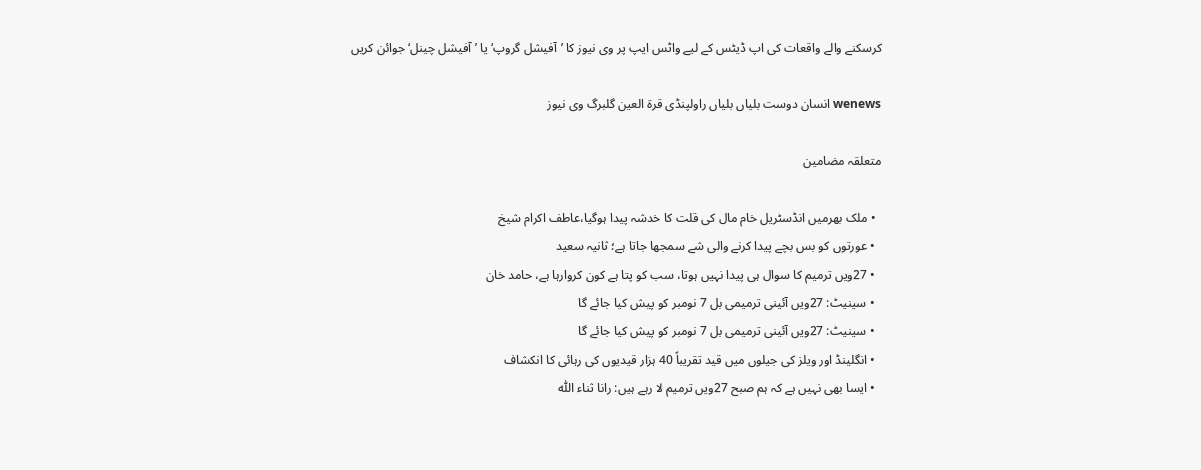کرسکنے والے واقعات کی اپ ڈیٹس کے لیے واٹس ایپ پر وی نیوز کا ’آفیشل گروپ‘ یا ’آفیشل چینل‘ جوائن کریں

wenews انسان دوست بلیاں بلیاں راولپنڈی قرۃ العین گلبرگ وی نیوز

متعلقہ مضامین

  • ملک بھرمیں انڈسٹریل خام مال کی قلت کا خدشہ پیدا ہوگیا،عاطف اکرام شیخ
  • عورتوں کو بس بچے پیدا کرنے والی شے سمجھا جاتا ہے؛ ثانیہ سعید
  • 27ویں ترمیم کا سوال ہی پیدا نہیں ہوتا، سب کو پتا ہے کون کروارہا ہے، حامد خان
  • سینیٹ: 27ویں آئینی ترمیمی بل 7 نومبر کو پیش کیا جائے گا
  • سینیٹ: 27ویں آئینی ترمیمی بل 7 نومبر کو پیش کیا جائے گا
  • انگلینڈ اور ویلز کی جیلوں میں قید تقریباً 40 ہزار قیدیوں کی رہائی کا انکشاف
  • ایسا بھی نہیں ہے کہ ہم صبح 27ویں ترمیم لا رہے ہیں: رانا ثناء اللّٰہ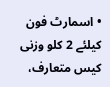• اسمارٹ فون کیلئے 2 کلو وزنی کیس متعارف،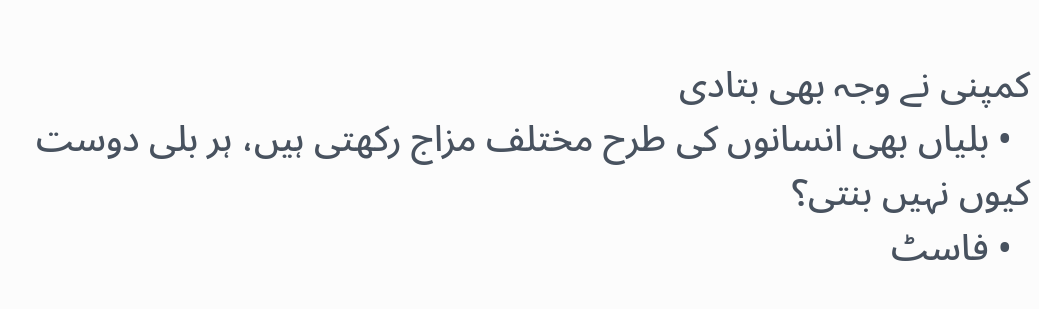کمپنی نے وجہ بھی بتادی
  • بلیاں بھی انسانوں کی طرح مختلف مزاج رکھتی ہیں، ہر بلی دوست کیوں نہیں بنتی؟
  • فاسٹ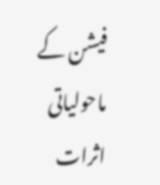فیشن کے ماحولیاتی اثرات